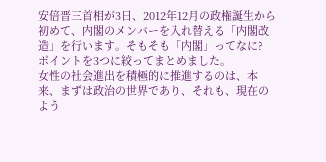安倍晋三首相が3日、2012年12月の政権誕生から初めて、内閣のメンバーを入れ替える「内閣改造」を行います。そもそも「内閣」ってなに? ポイントを3つに絞ってまとめました。
女性の社会進出を積極的に推進するのは、本来、まずは政治の世界であり、それも、現在のよう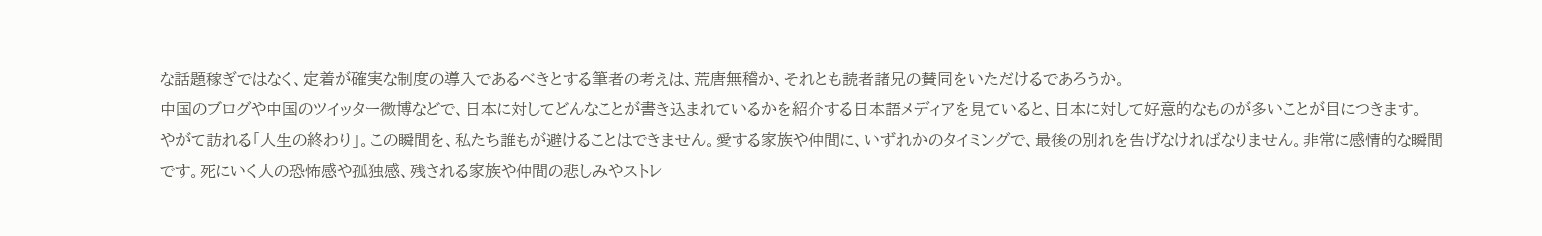な話題稼ぎではなく、定着が確実な制度の導入であるべきとする筆者の考えは、荒唐無稽か、それとも読者諸兄の賛同をいただけるであろうか。
中国のブログや中国のツイッター微博などで、日本に対してどんなことが書き込まれているかを紹介する日本語メディアを見ていると、日本に対して好意的なものが多いことが目につきます。
やがて訪れる「人生の終わり」。この瞬間を、私たち誰もが避けることはできません。愛する家族や仲間に、いずれかのタイミングで、最後の別れを告げなければなりません。非常に感情的な瞬間です。死にいく人の恐怖感や孤独感、残される家族や仲間の悲しみやストレ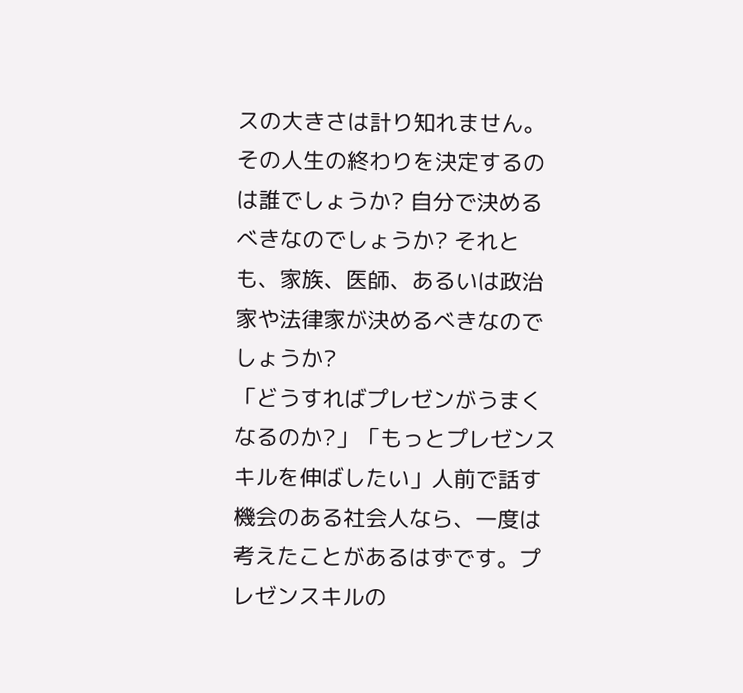スの大きさは計り知れません。その人生の終わりを決定するのは誰でしょうか? 自分で決めるべきなのでしょうか? それとも、家族、医師、あるいは政治家や法律家が決めるべきなのでしょうか?
「どうすればプレゼンがうまくなるのか?」「もっとプレゼンスキルを伸ばしたい」人前で話す機会のある社会人なら、一度は考えたことがあるはずです。プレゼンスキルの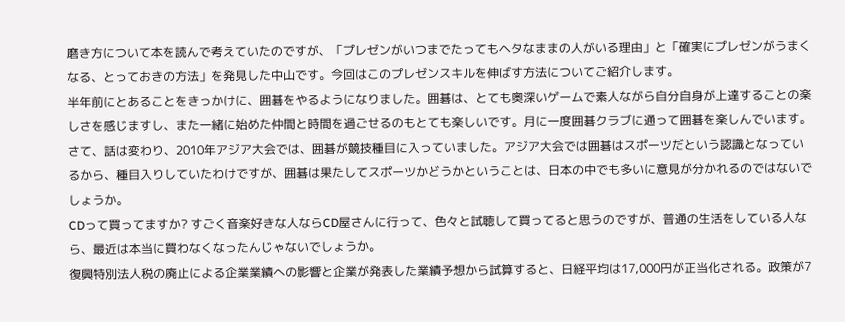磨き方について本を読んで考えていたのですが、「プレゼンがいつまでたってもヘタなままの人がいる理由」と「確実にプレゼンがうまくなる、とっておきの方法」を発見した中山です。今回はこのプレゼンスキルを伸ばす方法についてご紹介します。
半年前にとあることをきっかけに、囲碁をやるようになりました。囲碁は、とても奥深いゲームで素人ながら自分自身が上達することの楽しさを感じますし、また一緒に始めた仲間と時間を過ごせるのもとても楽しいです。月に一度囲碁クラブに通って囲碁を楽しんでいます。さて、話は変わり、2010年アジア大会では、囲碁が競技種目に入っていました。アジア大会では囲碁はスポーツだという認識となっているから、種目入りしていたわけですが、囲碁は果たしてスポーツかどうかということは、日本の中でも多いに意見が分かれるのではないでしょうか。
CDって買ってますか? すごく音楽好きな人ならCD屋さんに行って、色々と試聴して買ってると思うのですが、普通の生活をしている人なら、最近は本当に買わなくなったんじゃないでしょうか。
復興特別法人税の廃止による企業業績への影響と企業が発表した業績予想から試算すると、日経平均は17,000円が正当化される。政策が7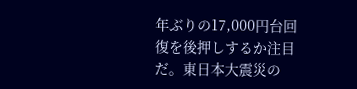年ぶりの17,000円台回復を後押しするか注目だ。東日本大震災の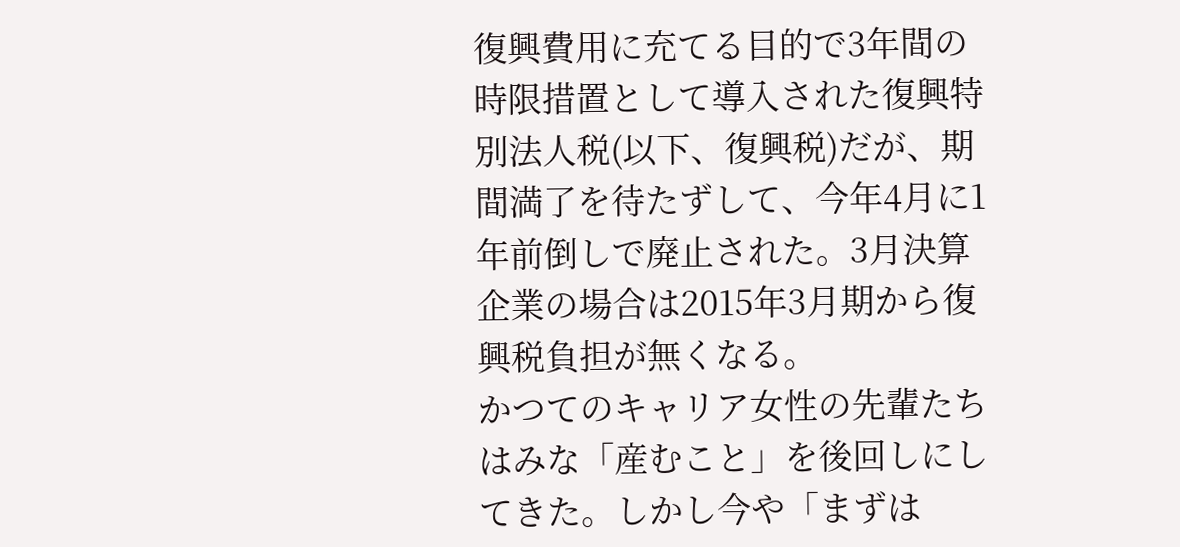復興費用に充てる目的で3年間の時限措置として導入された復興特別法人税(以下、復興税)だが、期間満了を待たずして、今年4月に1年前倒しで廃止された。3月決算企業の場合は2015年3月期から復興税負担が無くなる。
かつてのキャリア女性の先輩たちはみな「産むこと」を後回しにしてきた。しかし今や「まずは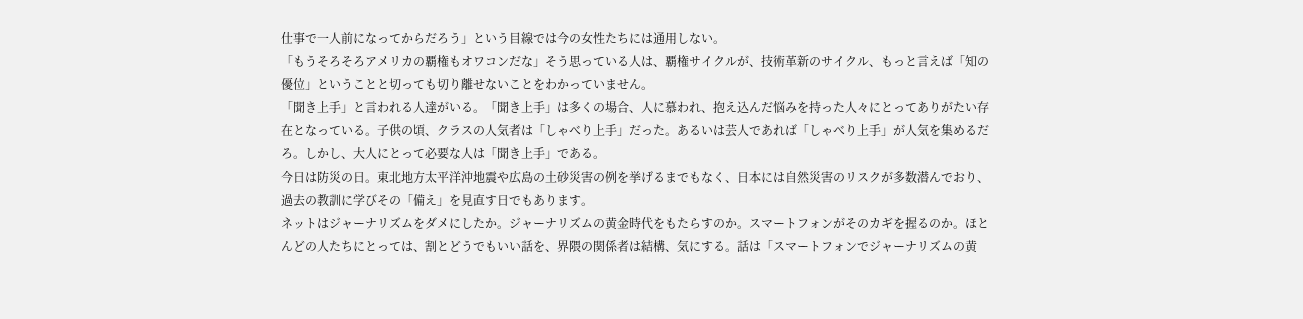仕事で一人前になってからだろう」という目線では今の女性たちには通用しない。
「もうそろそろアメリカの覇権もオワコンだな」そう思っている人は、覇権サイクルが、技術革新のサイクル、もっと言えば「知の優位」ということと切っても切り離せないことをわかっていません。
「聞き上手」と言われる人達がいる。「聞き上手」は多くの場合、人に慕われ、抱え込んだ悩みを持った人々にとってありがたい存在となっている。子供の頃、クラスの人気者は「しゃべり上手」だった。あるいは芸人であれば「しゃべり上手」が人気を集めるだろ。しかし、大人にとって必要な人は「聞き上手」である。
今日は防災の日。東北地方太平洋沖地震や広島の土砂災害の例を挙げるまでもなく、日本には自然災害のリスクが多数潜んでおり、過去の教訓に学びその「備え」を見直す日でもあります。
ネットはジャーナリズムをダメにしたか。ジャーナリズムの黄金時代をもたらすのか。スマートフォンがそのカギを握るのか。ほとんどの人たちにとっては、割とどうでもいい話を、界隈の関係者は結構、気にする。話は「スマートフォンでジャーナリズムの黄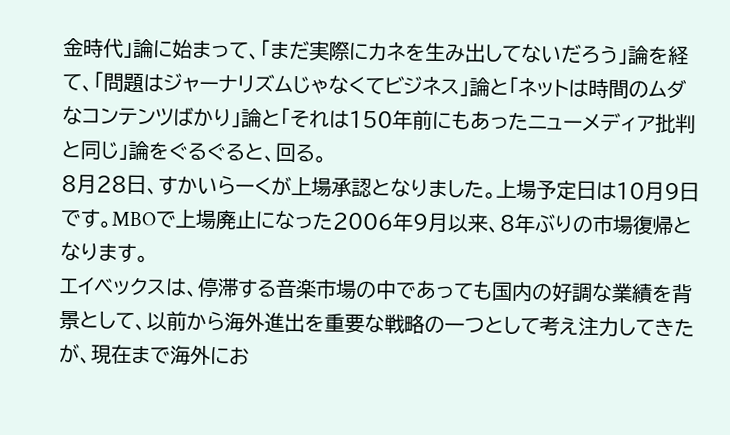金時代」論に始まって、「まだ実際にカネを生み出してないだろう」論を経て、「問題はジャーナリズムじゃなくてビジネス」論と「ネットは時間のムダなコンテンツばかり」論と「それは150年前にもあったニューメディア批判と同じ」論をぐるぐると、回る。
8月28日、すかいらーくが上場承認となりました。上場予定日は10月9日です。MBOで上場廃止になった2006年9月以来、8年ぶりの市場復帰となります。
エイベックスは、停滞する音楽市場の中であっても国内の好調な業績を背景として、以前から海外進出を重要な戦略の一つとして考え注力してきたが、現在まで海外にお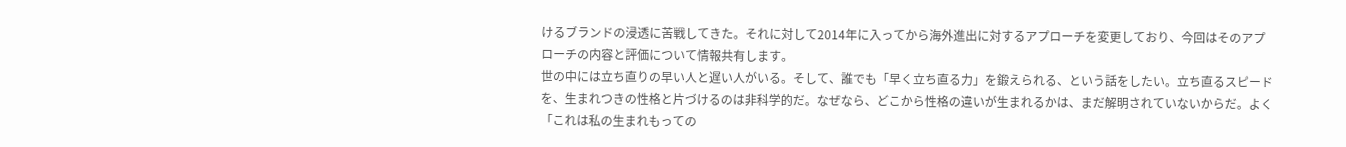けるブランドの浸透に苦戦してきた。それに対して2014年に入ってから海外進出に対するアプローチを変更しており、今回はそのアプローチの内容と評価について情報共有します。
世の中には立ち直りの早い人と遅い人がいる。そして、誰でも「早く立ち直る力」を鍛えられる、という話をしたい。立ち直るスピードを、生まれつきの性格と片づけるのは非科学的だ。なぜなら、どこから性格の違いが生まれるかは、まだ解明されていないからだ。よく「これは私の生まれもっての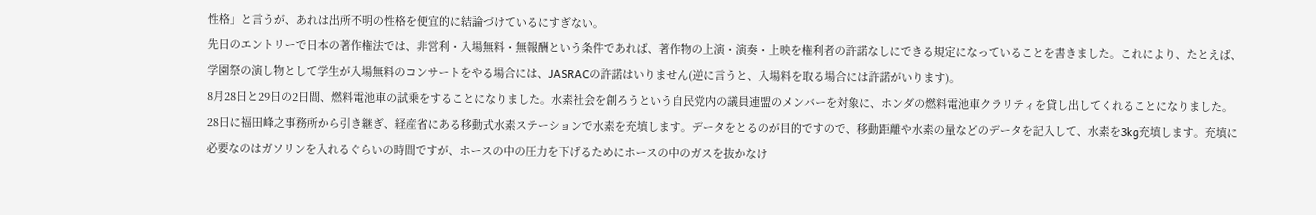性格」と言うが、あれは出所不明の性格を便宜的に結論づけているにすぎない。
先日のエントリーで日本の著作権法では、非営利・入場無料・無報酬という条件であれば、著作物の上演・演奏・上映を権利者の許諾なしにできる規定になっていることを書きました。これにより、たとえば、学園祭の演し物として学生が入場無料のコンサートをやる場合には、JASRACの許諾はいりません(逆に言うと、入場料を取る場合には許諾がいります)。
8月28日と29日の2日間、燃料電池車の試乗をすることになりました。水素社会を創ろうという自民党内の議員連盟のメンバーを対象に、ホンダの燃料電池車クラリティを貸し出してくれることになりました。28日に福田峰之事務所から引き継ぎ、経産省にある移動式水素ステーションで水素を充填します。データをとるのが目的ですので、移動距離や水素の量などのデータを記入して、水素を3kg充填します。充填に必要なのはガソリンを入れるぐらいの時間ですが、ホースの中の圧力を下げるためにホースの中のガスを抜かなけ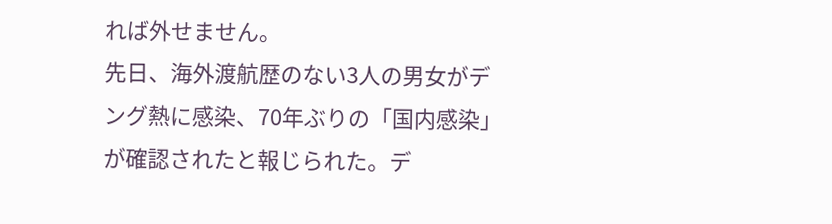れば外せません。
先日、海外渡航歴のない3人の男女がデング熱に感染、70年ぶりの「国内感染」が確認されたと報じられた。デ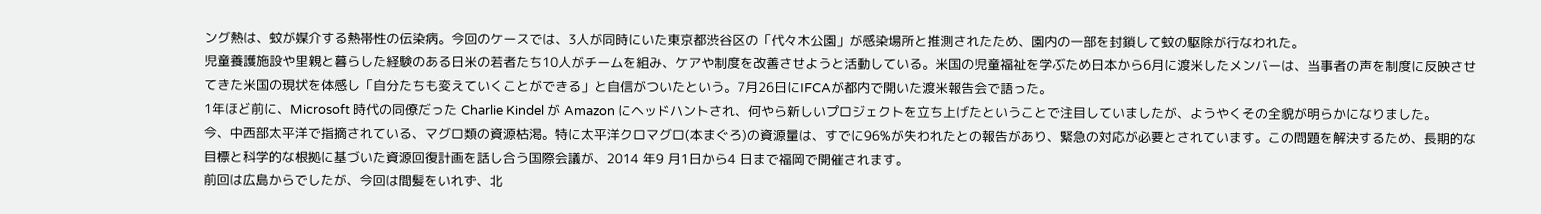ング熱は、蚊が媒介する熱帯性の伝染病。今回のケースでは、3人が同時にいた東京都渋谷区の「代々木公園」が感染場所と推測されたため、園内の一部を封鎖して蚊の駆除が行なわれた。
児童養護施設や里親と暮らした経験のある日米の若者たち10人がチームを組み、ケアや制度を改善させようと活動している。米国の児童福祉を学ぶため日本から6月に渡米したメンバーは、当事者の声を制度に反映させてきた米国の現状を体感し「自分たちも変えていくことができる」と自信がついたという。7月26日にIFCAが都内で開いた渡米報告会で語った。
1年ほど前に、Microsoft 時代の同僚だった Charlie Kindel が Amazon にヘッドハントされ、何やら新しいプロジェクトを立ち上げたということで注目していましたが、ようやくその全貌が明らかになりました。
今、中西部太平洋で指摘されている、マグロ類の資源枯渇。特に太平洋クロマグロ(本まぐろ)の資源量は、すでに96%が失われたとの報告があり、緊急の対応が必要とされています。この問題を解決するため、長期的な目標と科学的な根拠に基づいた資源回復計画を話し合う国際会議が、2014 年9 月1日から4 日まで福岡で開催されます。
前回は広島からでしたが、今回は間髪をいれず、北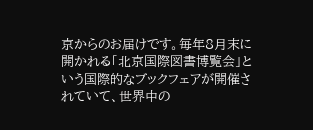京からのお届けです。毎年8月末に開かれる「北京国際図書博覧会」という国際的なブックフェアが開催されていて、世界中の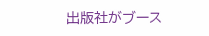出版社がブース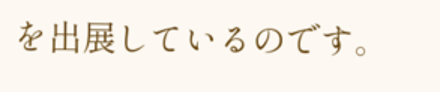を出展しているのです。